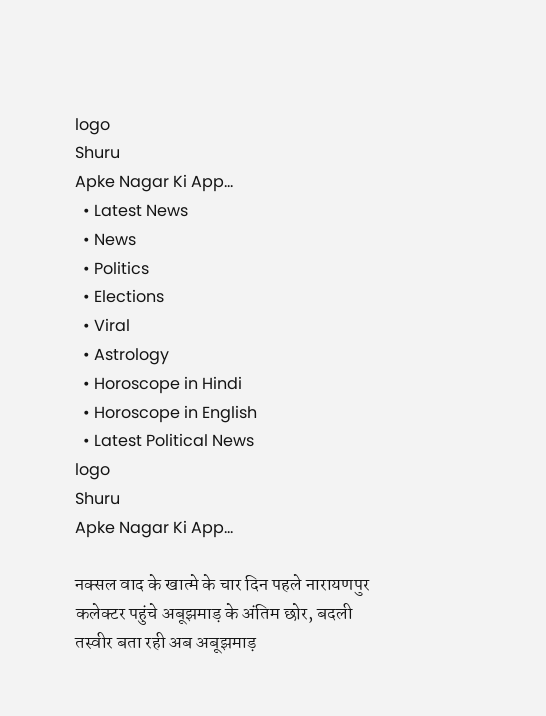logo
Shuru
Apke Nagar Ki App…
  • Latest News
  • News
  • Politics
  • Elections
  • Viral
  • Astrology
  • Horoscope in Hindi
  • Horoscope in English
  • Latest Political News
logo
Shuru
Apke Nagar Ki App…

नक्सल वाद के खात्मे के चार दिन पहले नारायणपुर कलेक्टर पहुंचे अबूझमाड़ के अंतिम छोर, बदली तस्वीर बता रही अब अबूझमाड़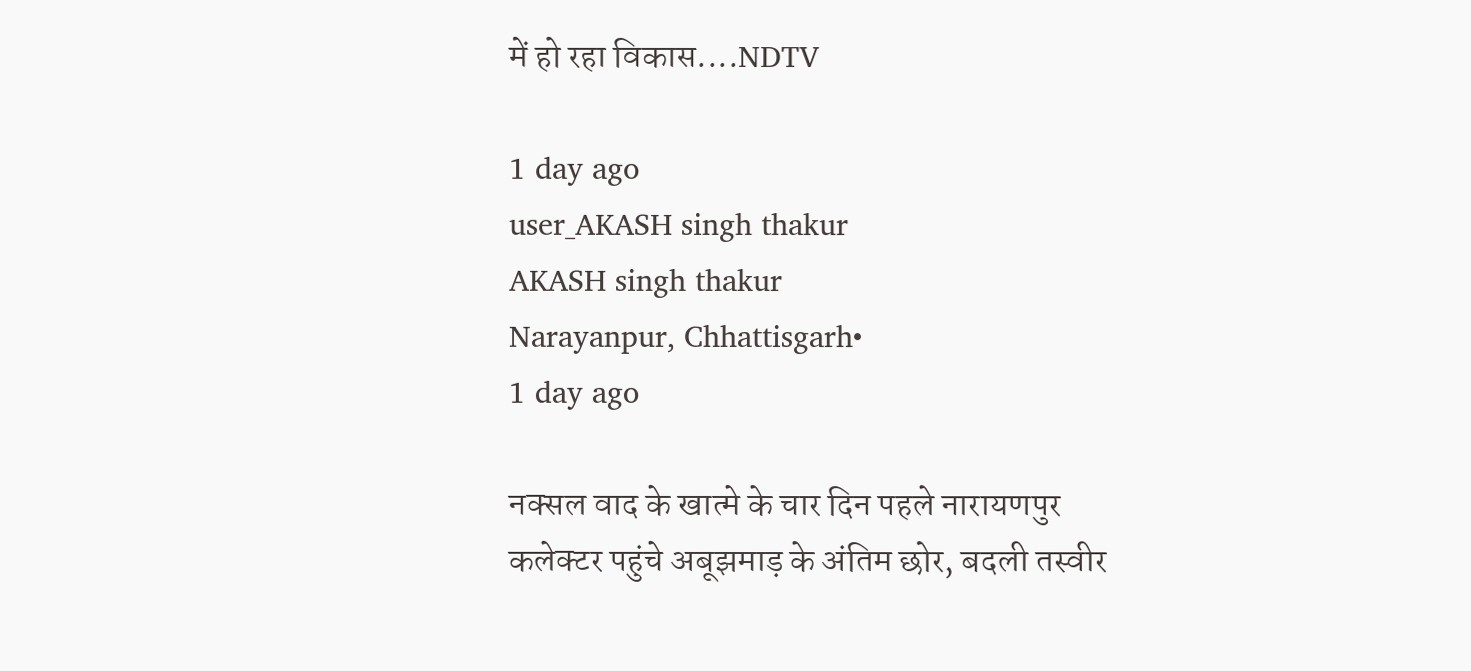में हो रहा विकास....NDTV

1 day ago
user_AKASH singh thakur
AKASH singh thakur
Narayanpur, Chhattisgarh•
1 day ago

नक्सल वाद के खात्मे के चार दिन पहले नारायणपुर कलेक्टर पहुंचे अबूझमाड़ के अंतिम छोर, बदली तस्वीर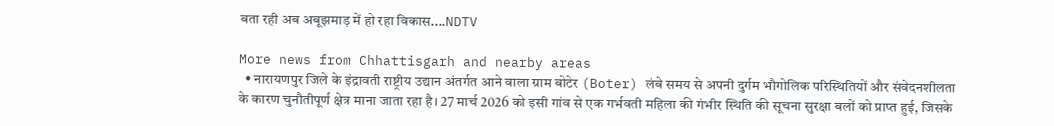बता रही अब अबूझमाड़ में हो रहा विकास....NDTV

More news from Chhattisgarh and nearby areas
  • नारायणपुर जिले के इंद्रावती राष्ट्रीय उद्यान अंतर्गत आने वाला ग्राम बोटेर (Boter) लंबे समय से अपनी दुर्गम भौगोलिक परिस्थितियों और संवेदनशीलता के कारण चुनौतीपूर्ण क्षेत्र माना जाता रहा है। 27 मार्च 2026 को इसी गांव से एक गर्भवती महिला की गंभीर स्थिति की सूचना सुरक्षा बलों को प्राप्त हुई, जिसके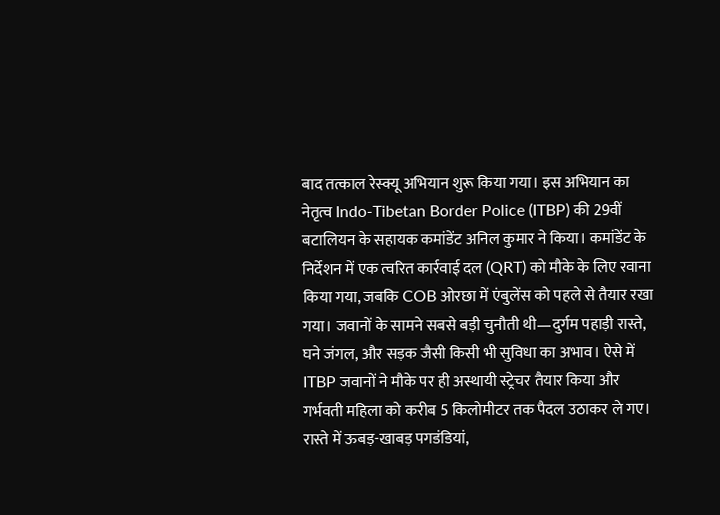बाद तत्काल रेस्क्यू अभियान शुरू किया गया। इस अभियान का नेतृत्व Indo-Tibetan Border Police (ITBP) की 29वीं बटालियन के सहायक कमांडेंट अनिल कुमार ने किया। कमांडेंट के निर्देशन में एक त्वरित कार्रवाई दल (QRT) को मौके के लिए रवाना किया गया, जबकि COB ओरछा में एंबुलेंस को पहले से तैयार रखा गया। जवानों के सामने सबसे बड़ी चुनौती थी—दुर्गम पहाड़ी रास्ते, घने जंगल, और सड़क जैसी किसी भी सुविधा का अभाव। ऐसे में ITBP जवानों ने मौके पर ही अस्थायी स्ट्रेचर तैयार किया और गर्भवती महिला को करीब 5 किलोमीटर तक पैदल उठाकर ले गए। रास्ते में ऊबड़-खाबड़ पगडंडियां,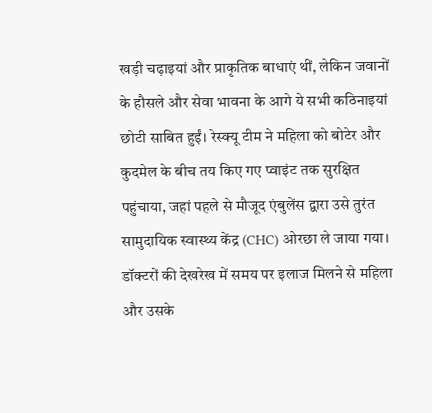खड़ी चढ़ाइयां और प्राकृतिक बाधाएं थीं, लेकिन जवानों के हौसले और सेवा भावना के आगे ये सभी कठिनाइयां छोटी साबित हुईं। रेस्क्यू टीम ने महिला को बोटेर और कुदमेल के बीच तय किए गए प्वाइंट तक सुरक्षित पहुंचाया, जहां पहले से मौजूद एंबुलेंस द्वारा उसे तुरंत सामुदायिक स्वास्थ्य केंद्र (CHC) ओरछा ले जाया गया। डॉक्टरों की देखरेख में समय पर इलाज मिलने से महिला और उसके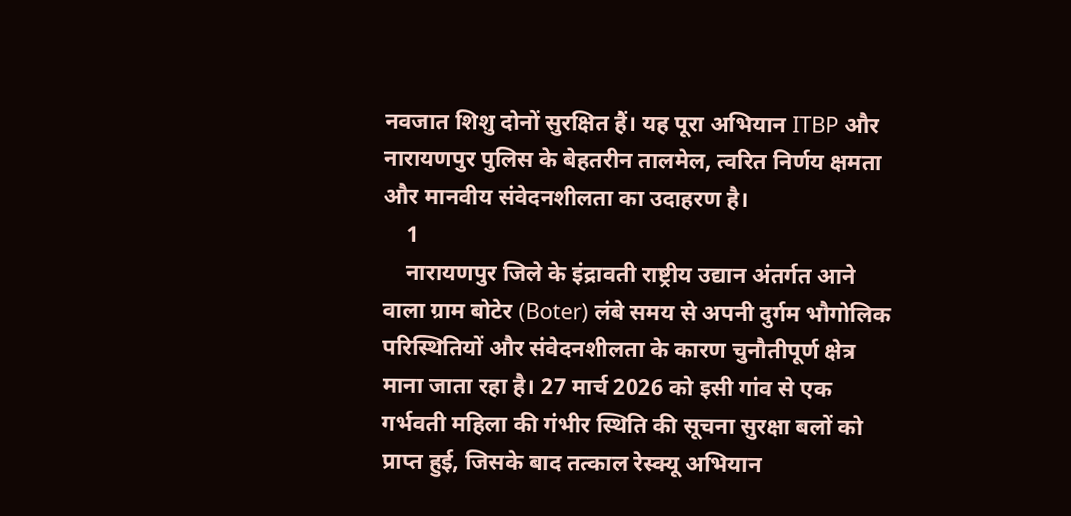नवजात शिशु दोनों सुरक्षित हैं। यह पूरा अभियान ITBP और नारायणपुर पुलिस के बेहतरीन तालमेल, त्वरित निर्णय क्षमता और मानवीय संवेदनशीलता का उदाहरण है।
    1
    नारायणपुर जिले के इंद्रावती राष्ट्रीय उद्यान अंतर्गत आने वाला ग्राम बोटेर (Boter) लंबे समय से अपनी दुर्गम भौगोलिक परिस्थितियों और संवेदनशीलता के कारण चुनौतीपूर्ण क्षेत्र माना जाता रहा है। 27 मार्च 2026 को इसी गांव से एक गर्भवती महिला की गंभीर स्थिति की सूचना सुरक्षा बलों को प्राप्त हुई, जिसके बाद तत्काल रेस्क्यू अभियान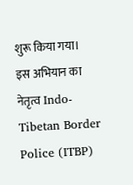शुरू किया गया।
इस अभियान का नेतृत्व Indo-Tibetan Border Police (ITBP)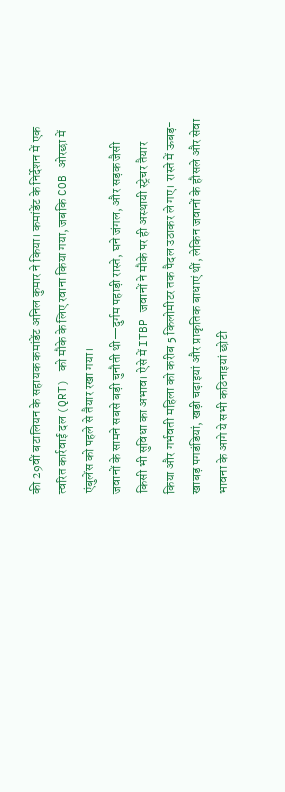की 29वीं बटालियन के सहायक कमांडेंट अनिल कुमार ने किया। कमांडेंट के निर्देशन में एक त्वरित कार्रवाई दल (QRT) को मौके के लिए रवाना किया गया, जबकि COB ओरछा में एंबुलेंस को पहले से तैयार रखा गया।
जवानों के सामने सबसे बड़ी चुनौती थी—दुर्गम पहाड़ी रास्ते, घने जंगल, और सड़क जैसी किसी भी सुविधा का अभाव। ऐसे में ITBP जवानों ने मौके पर ही अस्थायी स्ट्रेचर तैयार किया और गर्भवती महिला को करीब 5 किलोमीटर तक पैदल उठाकर ले गए। रास्ते में ऊबड़-खाबड़ पगडंडियां, खड़ी चढ़ाइयां और प्राकृतिक बाधाएं थीं, लेकिन जवानों के हौसले और सेवा भावना के आगे ये सभी कठिनाइयां छोटी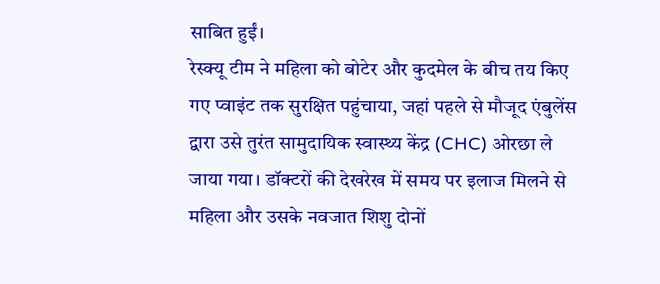साबित हुईं।
रेस्क्यू टीम ने महिला को बोटेर और कुदमेल के बीच तय किए गए प्वाइंट तक सुरक्षित पहुंचाया, जहां पहले से मौजूद एंबुलेंस द्वारा उसे तुरंत सामुदायिक स्वास्थ्य केंद्र (CHC) ओरछा ले जाया गया। डॉक्टरों की देखरेख में समय पर इलाज मिलने से महिला और उसके नवजात शिशु दोनों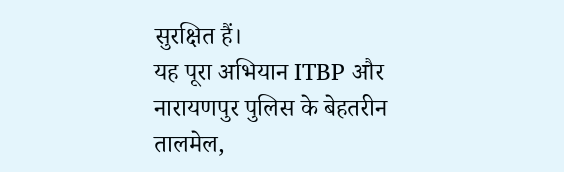सुरक्षित हैं।
यह पूरा अभियान ITBP और नारायणपुर पुलिस के बेहतरीन तालमेल,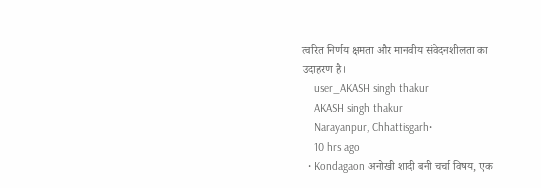त्वरित निर्णय क्षमता और मानवीय संवेदनशीलता का उदाहरण है।
    user_AKASH singh thakur
    AKASH singh thakur
    Narayanpur, Chhattisgarh•
    10 hrs ago
  • Kondagaon अनोखी शादी बनी चर्चा विषय, एक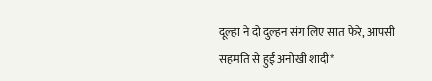दूल्हा ने दो दुल्हन संग लिए सात फेरे, आपसी सहमति से हुईं अनोखी शादी*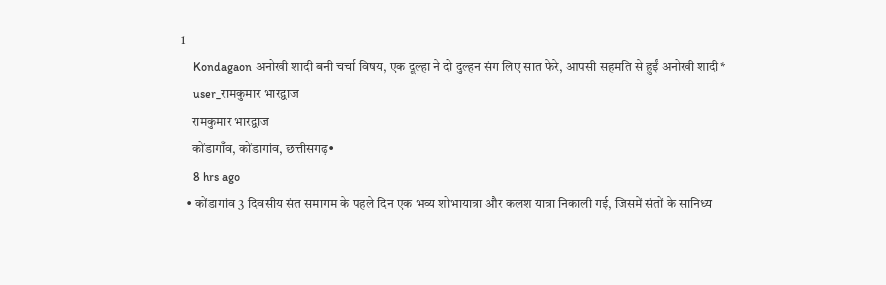1
    Kondagaon अनोखी शादी बनी चर्चा विषय, एक दूल्हा ने दो दुल्हन संग लिए सात फेरे, आपसी सहमति से हुईं अनोखी शादी*
    user_रामकुमार भारद्वाज
    रामकुमार भारद्वाज
    कोंडागाँव, कोंडागांव, छत्तीसगढ़•
    8 hrs ago
  • कोंडागांव 3 दिवसीय संत समागम के पहले दिन एक भव्य शोभायात्रा और कलश यात्रा निकाली गई, जिसमें संतों के सानिध्य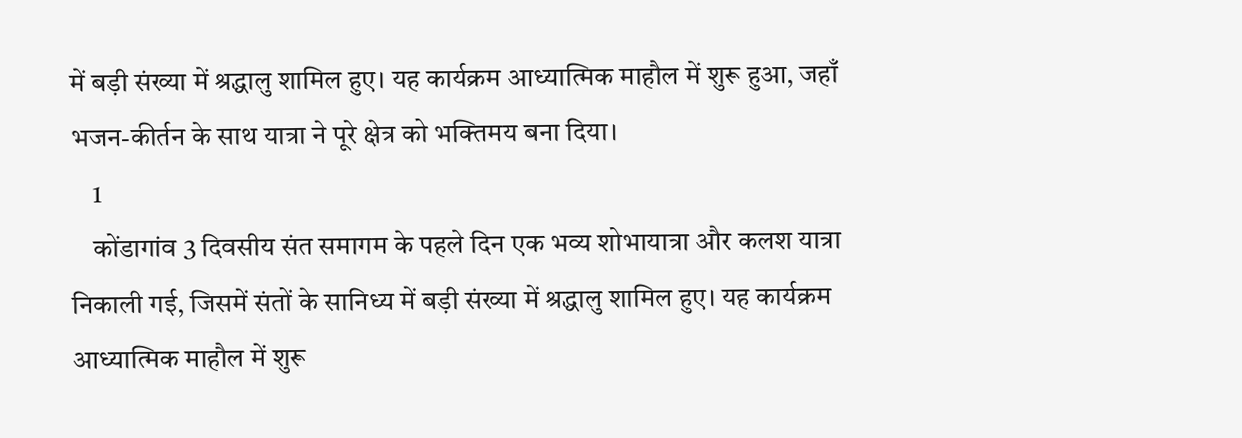में बड़ी संख्या में श्रद्धालु शामिल हुए। यह कार्यक्रम आध्यात्मिक माहौल में शुरू हुआ, जहाँ भजन-कीर्तन के साथ यात्रा ने पूरे क्षेत्र को भक्तिमय बना दिया।
    1
    कोंडागांव 3 दिवसीय संत समागम के पहले दिन एक भव्य शोभायात्रा और कलश यात्रा निकाली गई, जिसमें संतों के सानिध्य में बड़ी संख्या में श्रद्धालु शामिल हुए। यह कार्यक्रम आध्यात्मिक माहौल में शुरू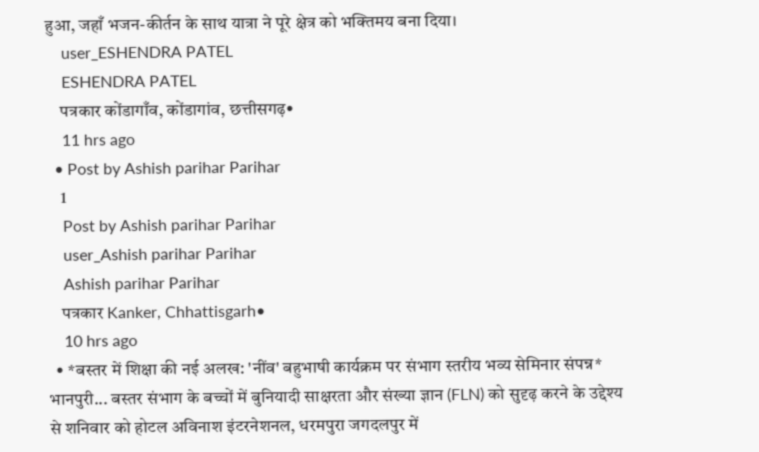हुआ, जहाँ भजन-कीर्तन के साथ यात्रा ने पूरे क्षेत्र को भक्तिमय बना दिया।
    user_ESHENDRA PATEL
    ESHENDRA PATEL
    पत्रकार कोंडागाँव, कोंडागांव, छत्तीसगढ़•
    11 hrs ago
  • Post by Ashish parihar Parihar
    1
    Post by Ashish parihar Parihar
    user_Ashish parihar Parihar
    Ashish parihar Parihar
    पत्रकार Kanker, Chhattisgarh•
    10 hrs ago
  • *बस्तर में शिक्षा की नई अलख: 'नींव' बहुभाषी कार्यक्रम पर संभाग स्तरीय भव्य सेमिनार संपन्न* भानपुरी... बस्तर संभाग के बच्चों में बुनियादी साक्षरता और संख्या ज्ञान (FLN) को सुदृढ़ करने के उद्देश्य से शनिवार को होटल अविनाश इंटरनेशनल, धरमपुरा जगदलपुर में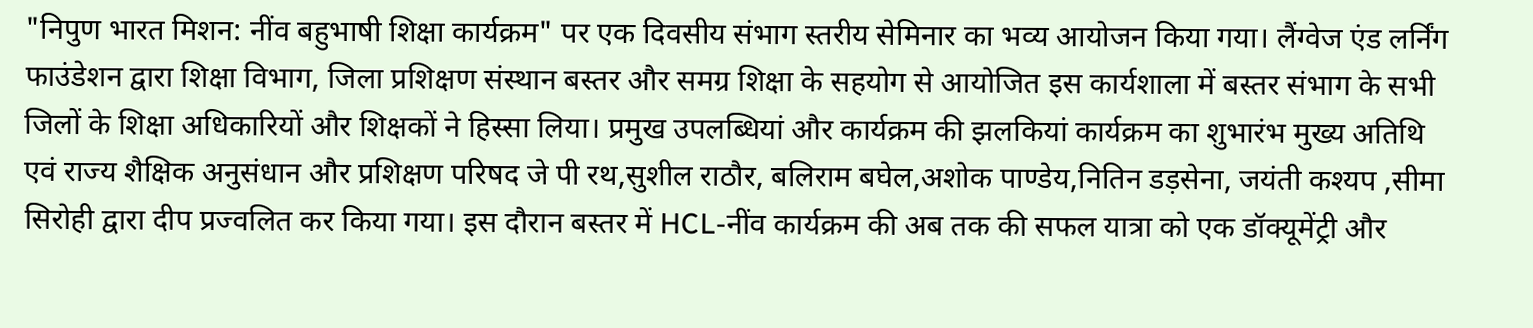"निपुण भारत मिशन: नींव बहुभाषी शिक्षा कार्यक्रम" पर एक दिवसीय संभाग स्तरीय सेमिनार का भव्य आयोजन किया गया। लैंग्वेज एंड लर्निंग फाउंडेशन द्वारा शिक्षा विभाग, जिला प्रशिक्षण संस्थान बस्तर और समग्र शिक्षा के सहयोग से आयोजित इस कार्यशाला में बस्तर संभाग के सभी जिलों के शिक्षा अधिकारियों और शिक्षकों ने हिस्सा लिया। प्रमुख उपलब्धियां और कार्यक्रम की झलकियां कार्यक्रम का शुभारंभ मुख्य अतिथि एवं राज्य शैक्षिक अनुसंधान और प्रशिक्षण परिषद जे पी रथ,सुशील राठौर, बलिराम बघेल,अशोक पाण्डेय,नितिन डड़सेना, जयंती कश्यप ,सीमा सिरोही द्वारा दीप प्रज्वलित कर किया गया। इस दौरान बस्तर में HCL-नींव कार्यक्रम की अब तक की सफल यात्रा को एक डॉक्यूमेंट्री और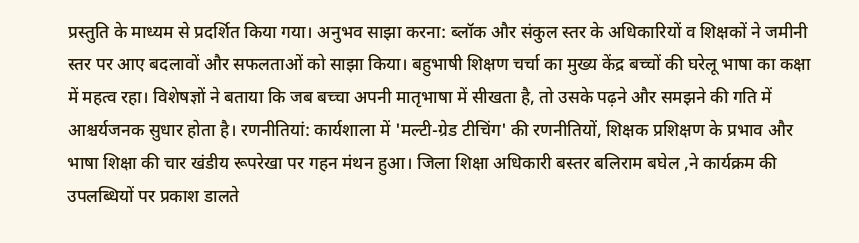प्रस्तुति के माध्यम से प्रदर्शित किया गया। अनुभव साझा करना: ब्लॉक और संकुल स्तर के अधिकारियों व शिक्षकों ने जमीनी स्तर पर आए बदलावों और सफलताओं को साझा किया। बहुभाषी शिक्षण चर्चा का मुख्य केंद्र बच्चों की घरेलू भाषा का कक्षा में महत्व रहा। विशेषज्ञों ने बताया कि जब बच्चा अपनी मातृभाषा में सीखता है, तो उसके पढ़ने और समझने की गति में आश्चर्यजनक सुधार होता है। रणनीतियां: कार्यशाला में 'मल्टी-ग्रेड टीचिंग' की रणनीतियों, शिक्षक प्रशिक्षण के प्रभाव और भाषा शिक्षा की चार खंडीय रूपरेखा पर गहन मंथन हुआ। जिला शिक्षा अधिकारी बस्तर बलिराम बघेल ,ने कार्यक्रम की उपलब्धियों पर प्रकाश डालते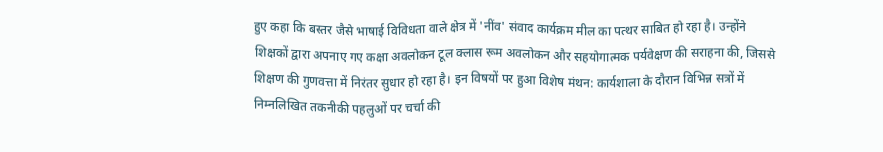हुए कहा कि बस्तर जैसे भाषाई विविधता वाले क्षेत्र में 'नींव' संवाद कार्यक्रम मील का पत्थर साबित हो रहा है। उन्होंने शिक्षकों द्वारा अपनाए गए कक्षा अवलोकन टूल क्लास रूम अवलोकन और सहयोगात्मक पर्यवेक्षण की सराहना की, जिससे शिक्षण की गुणवत्ता में निरंतर सुधार हो रहा है। इन विषयों पर हुआ विशेष मंथन: कार्यशाला के दौरान विभिन्न सत्रों में निम्नलिखित तकनीकी पहलुओं पर चर्चा की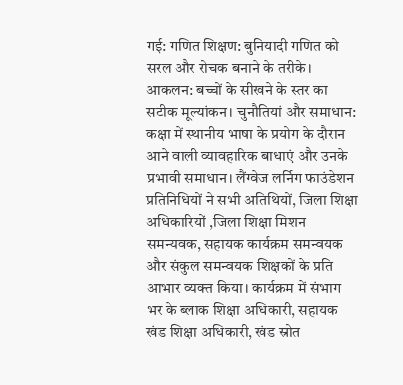गई: गणित शिक्षण: बुनियादी गणित को सरल और रोचक बनाने के तरीके। आकलन: बच्चों के सीखने के स्तर का सटीक मूल्यांकन। चुनौतियां और समाधान: कक्षा में स्थानीय भाषा के प्रयोग के दौरान आने वाली व्यावहारिक बाधाएं और उनके प्रभावी समाधान। लैंग्वेज लर्निग फाउंडेशन प्रतिनिधियों ने सभी अतिथियों, जिला शिक्षा अधिकारियों ,जिला शिक्षा मिशन समन्यवक, सहायक कार्यक्रम समन्वयक और संकुल समन्वयक शिक्षकों के प्रति आभार व्यक्त किया। कार्यक्रम में संभाग भर के ब्लाक शिक्षा अधिकारी, सहायक खंड शिक्षा अधिकारी, खंड स्रोत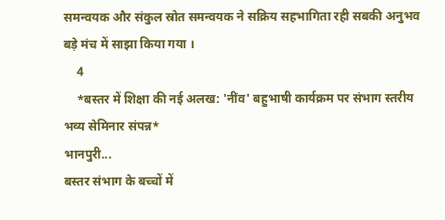समन्वयक और संकुल स्रोत समन्वयक ने सक्रिय सहभागिता रही सबकी अनुभव बड़े मंच में साझा किया गया ।
    4
    *बस्तर में शिक्षा की नई अलख: 'नींव' बहुभाषी कार्यक्रम पर संभाग स्तरीय भव्य सेमिनार संपन्न*
भानपुरी...
बस्तर संभाग के बच्चों में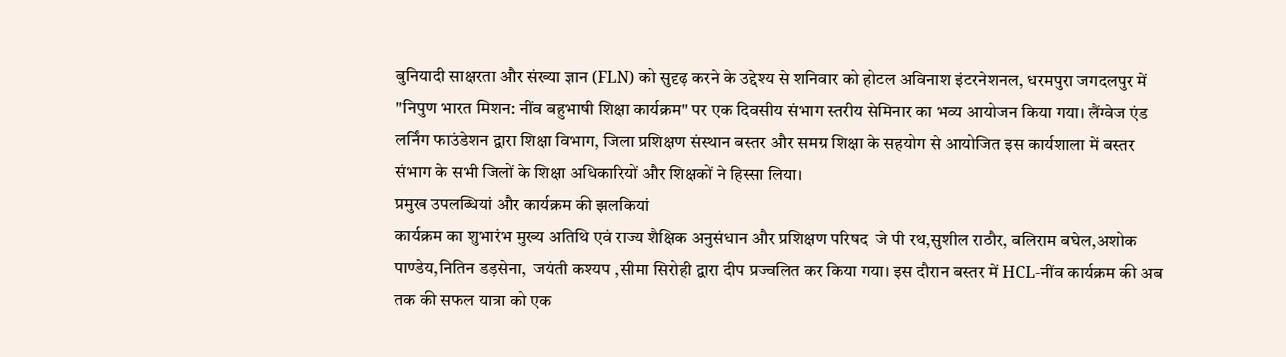बुनियादी साक्षरता और संख्या ज्ञान (FLN) को सुदृढ़ करने के उद्देश्य से शनिवार को होटल अविनाश इंटरनेशनल, धरमपुरा जगदलपुर में "निपुण भारत मिशन: नींव बहुभाषी शिक्षा कार्यक्रम" पर एक दिवसीय संभाग स्तरीय सेमिनार का भव्य आयोजन किया गया। लैंग्वेज एंड लर्निंग फाउंडेशन द्वारा शिक्षा विभाग, जिला प्रशिक्षण संस्थान बस्तर और समग्र शिक्षा के सहयोग से आयोजित इस कार्यशाला में बस्तर संभाग के सभी जिलों के शिक्षा अधिकारियों और शिक्षकों ने हिस्सा लिया।
प्रमुख उपलब्धियां और कार्यक्रम की झलकियां
कार्यक्रम का शुभारंभ मुख्य अतिथि एवं राज्य शैक्षिक अनुसंधान और प्रशिक्षण परिषद  जे पी रथ,सुशील राठौर, बलिराम बघेल,अशोक पाण्डेय,नितिन डड़सेना,  जयंती कश्यप ,सीमा सिरोही द्वारा दीप प्रज्वलित कर किया गया। इस दौरान बस्तर में HCL-नींव कार्यक्रम की अब तक की सफल यात्रा को एक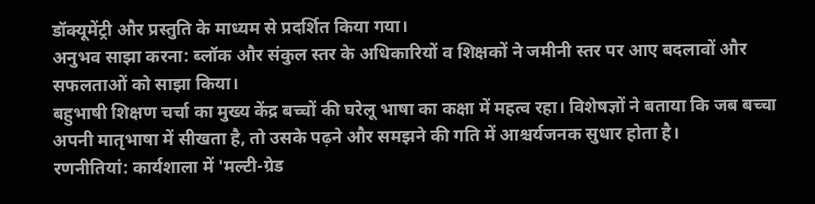डॉक्यूमेंट्री और प्रस्तुति के माध्यम से प्रदर्शित किया गया।
अनुभव साझा करना: ब्लॉक और संकुल स्तर के अधिकारियों व शिक्षकों ने जमीनी स्तर पर आए बदलावों और सफलताओं को साझा किया।
बहुभाषी शिक्षण चर्चा का मुख्य केंद्र बच्चों की घरेलू भाषा का कक्षा में महत्व रहा। विशेषज्ञों ने बताया कि जब बच्चा अपनी मातृभाषा में सीखता है, तो उसके पढ़ने और समझने की गति में आश्चर्यजनक सुधार होता है।
रणनीतियां: कार्यशाला में 'मल्टी-ग्रेड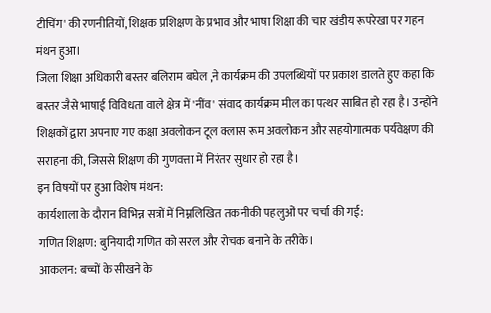टीचिंग' की रणनीतियों, शिक्षक प्रशिक्षण के प्रभाव और भाषा शिक्षा की चार खंडीय रूपरेखा पर गहन मंथन हुआ।
जिला शिक्षा अधिकारी बस्तर बलिराम बघेल ,ने कार्यक्रम की उपलब्धियों पर प्रकाश डालते हुए कहा कि बस्तर जैसे भाषाई विविधता वाले क्षेत्र में 'नींव' संवाद कार्यक्रम मील का पत्थर साबित हो रहा है। उन्होंने शिक्षकों द्वारा अपनाए गए कक्षा अवलोकन टूल क्लास रूम अवलोकन और सहयोगात्मक पर्यवेक्षण की सराहना की, जिससे शिक्षण की गुणवत्ता में निरंतर सुधार हो रहा है।
इन विषयों पर हुआ विशेष मंथन:
कार्यशाला के दौरान विभिन्न सत्रों में निम्नलिखित तकनीकी पहलुओं पर चर्चा की गई:
गणित शिक्षण: बुनियादी गणित को सरल और रोचक बनाने के तरीके।
आकलन: बच्चों के सीखने के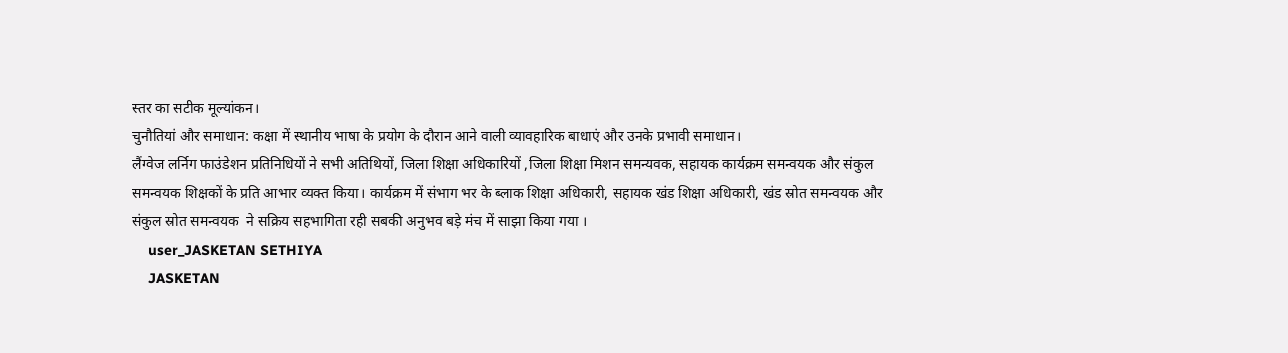स्तर का सटीक मूल्यांकन।
चुनौतियां और समाधान: कक्षा में स्थानीय भाषा के प्रयोग के दौरान आने वाली व्यावहारिक बाधाएं और उनके प्रभावी समाधान।
लैंग्वेज लर्निग फाउंडेशन प्रतिनिधियों ने सभी अतिथियों, जिला शिक्षा अधिकारियों ,जिला शिक्षा मिशन समन्यवक, सहायक कार्यक्रम समन्वयक और संकुल समन्वयक शिक्षकों के प्रति आभार व्यक्त किया। कार्यक्रम में संभाग भर के ब्लाक शिक्षा अधिकारी, सहायक खंड शिक्षा अधिकारी, खंड स्रोत समन्वयक और संकुल स्रोत समन्वयक  ने सक्रिय सहभागिता रही सबकी अनुभव बड़े मंच में साझा किया गया ।
    user_JASKETAN SETHIYA
    JASKETAN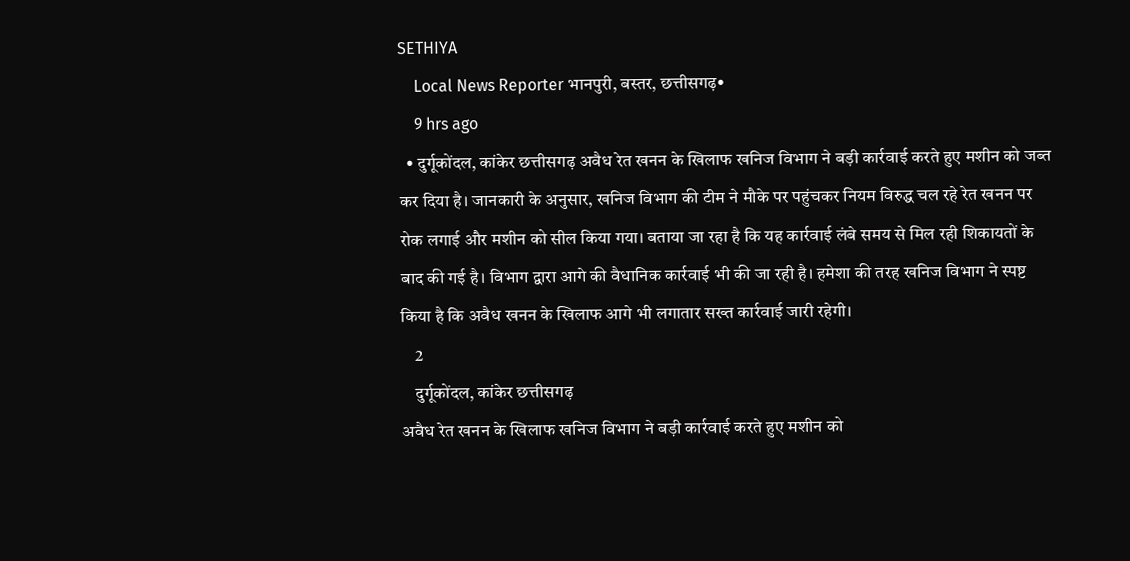SETHIYA
    Local News Reporter भानपुरी, बस्तर, छत्तीसगढ़•
    9 hrs ago
  • दुर्गूकोंदल, कांकेर छत्तीसगढ़ अवैध रेत खनन के खिलाफ खनिज विभाग ने बड़ी कार्रवाई करते हुए मशीन को जब्त कर दिया है। जानकारी के अनुसार, खनिज विभाग की टीम ने मौके पर पहुंचकर नियम विरुद्ध चल रहे रेत खनन पर रोक लगाई और मशीन को सील किया गया। बताया जा रहा है कि यह कार्रवाई लंबे समय से मिल रही शिकायतों के बाद की गई है। विभाग द्वारा आगे की वैधानिक कार्रवाई भी की जा रही है। हमेशा की तरह खनिज विभाग ने स्पष्ट किया है कि अवैध खनन के खिलाफ आगे भी लगातार सख्त कार्रवाई जारी रहेगी।
    2
    दुर्गूकोंदल, कांकेर छत्तीसगढ़
अवैध रेत खनन के खिलाफ खनिज विभाग ने बड़ी कार्रवाई करते हुए मशीन को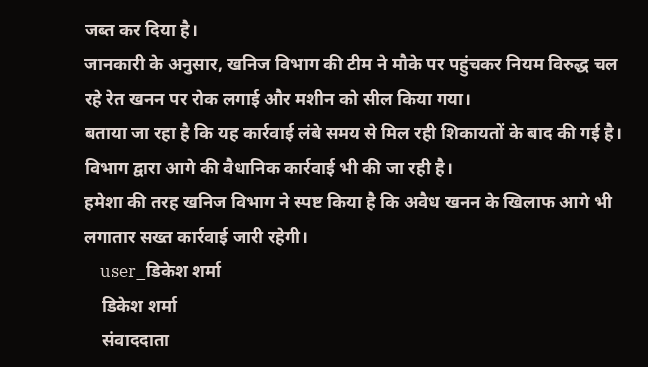जब्त कर दिया है।
जानकारी के अनुसार, खनिज विभाग की टीम ने मौके पर पहुंचकर नियम विरुद्ध चल रहे रेत खनन पर रोक लगाई और मशीन को सील किया गया।
बताया जा रहा है कि यह कार्रवाई लंबे समय से मिल रही शिकायतों के बाद की गई है। विभाग द्वारा आगे की वैधानिक कार्रवाई भी की जा रही है।
हमेशा की तरह खनिज विभाग ने स्पष्ट किया है कि अवैध खनन के खिलाफ आगे भी लगातार सख्त कार्रवाई जारी रहेगी।
    user_डिकेश शर्मा
    डिकेश शर्मा
    संवाददाता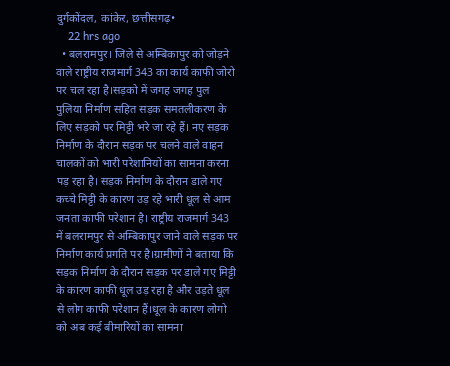दुर्गकोंदल, कांकेर, छत्तीसगढ़•
    22 hrs ago
  • बलरामपुर। जिले से अम्बिकापुर को जोड़ने वाले राष्ट्रीय राजमार्ग 343 का कार्य काफी जोरो पर चल रहा है।सड़को में जगह जगह पुल पुलिया निर्माण सहित सड़क समतलीकरण के लिए सड़को पर मिट्टी भरे जा रहे हैं। नए सड़क निर्माण के दौरान सड़क पर चलने वाले वाहन चालकों को भारी परेशानियों का सामना करना पड़ रहा है। सड़क निर्माण के दौरान डाले गए कच्चे मिट्टी के कारण उड़ रहे भारी धूल से आम जनता काफी परेशान है। राष्ट्रीय राजमार्ग 343 में बलरामपुर से अम्बिकापुर जाने वाले सड़क पर निर्माण कार्य प्रगति पर है।ग्रामीणों ने बताया कि सड़क निर्माण के दौरान सड़क पर डाले गए मिट्टी के कारण काफी धूल उड़ रहा है और उड़ते धूल से लोग काफी परेशान हैं।धूल के कारण लोगो को अब कई बीमारियों का सामना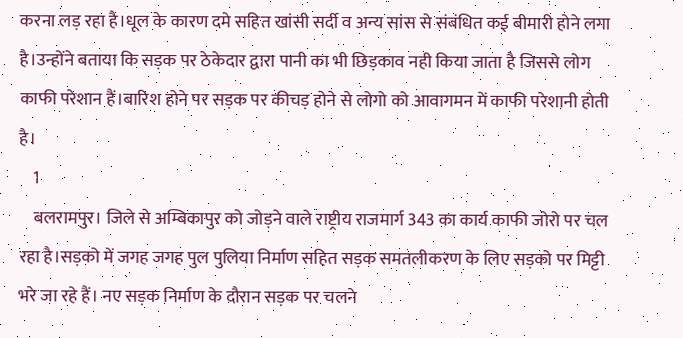करना लड़ रहा है।धूल के कारण दमे सहित खांसी सर्दी व अन्य सांस से संबंधित कई बीमारी होने लगा है।उन्होंने बताया कि सड़क पर ठेकेदार द्वारा पानी का भी छिड़काव नही किया जाता है जिससे लोग काफी परेशान हैं।बारिश होने पर सड़क पर कीचड़ होने से लोगो को आवागमन में काफी परेशानी होती है।
    1
    बलरामपुर। जिले से अम्बिकापुर को जोड़ने वाले राष्ट्रीय राजमार्ग 343 का कार्य काफी जोरो पर चल रहा है।सड़को में जगह जगह पुल पुलिया निर्माण सहित सड़क समतलीकरण के लिए सड़को पर मिट्टी भरे जा रहे हैं। नए सड़क निर्माण के दौरान सड़क पर चलने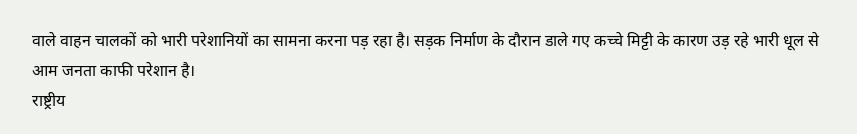वाले वाहन चालकों को भारी परेशानियों का सामना करना पड़ रहा है। सड़क निर्माण के दौरान डाले गए कच्चे मिट्टी के कारण उड़ रहे भारी धूल से आम जनता काफी परेशान है।
राष्ट्रीय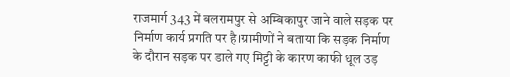राजमार्ग 343 में बलरामपुर से अम्बिकापुर जाने वाले सड़क पर निर्माण कार्य प्रगति पर है।ग्रामीणों ने बताया कि सड़क निर्माण के दौरान सड़क पर डाले गए मिट्टी के कारण काफी धूल उड़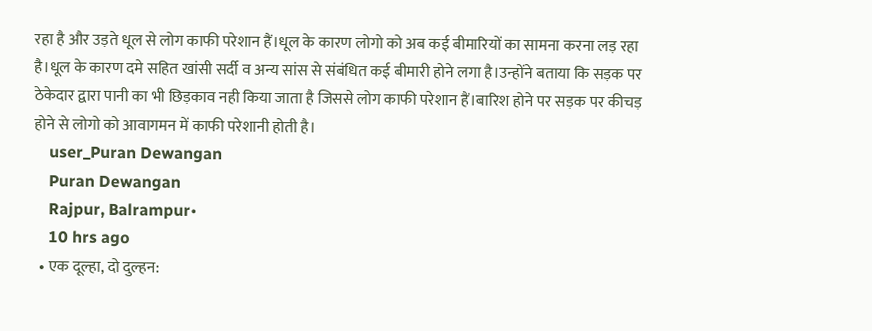रहा है और उड़ते धूल से लोग काफी परेशान हैं।धूल के कारण लोगो को अब कई बीमारियों का सामना करना लड़ रहा है।धूल के कारण दमे सहित खांसी सर्दी व अन्य सांस से संबंधित कई बीमारी होने लगा है।उन्होंने बताया कि सड़क पर ठेकेदार द्वारा पानी का भी छिड़काव नही किया जाता है जिससे लोग काफी परेशान हैं।बारिश होने पर सड़क पर कीचड़ होने से लोगो को आवागमन में काफी परेशानी होती है।
    user_Puran Dewangan
    Puran Dewangan
    Rajpur, Balrampur•
    10 hrs ago
  • एक दूल्हा, दो दुल्हन: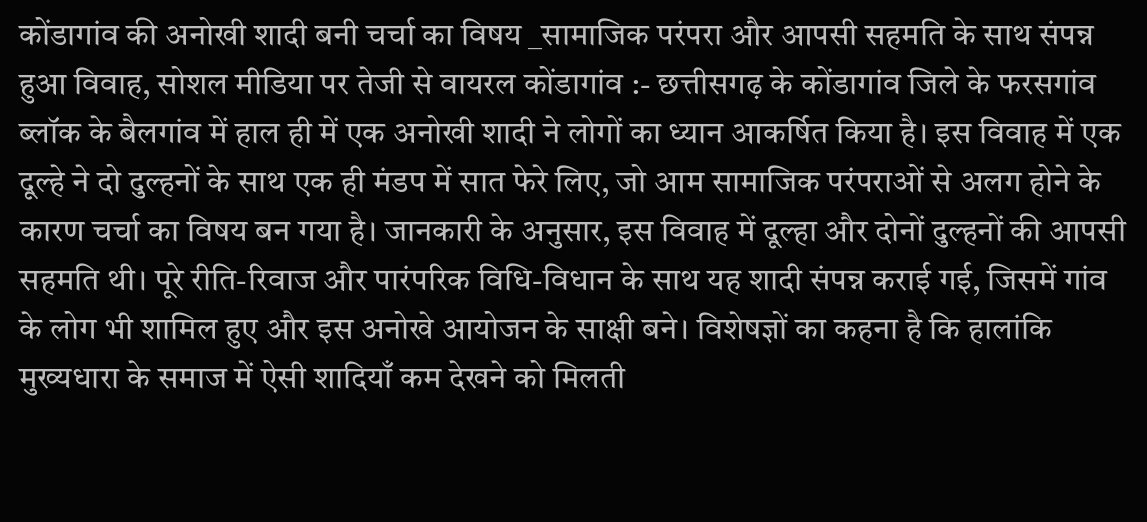कोंडागांव की अनोखी शादी बनी चर्चा का विषय _सामाजिक परंपरा और आपसी सहमति के साथ संपन्न हुआ विवाह, सोशल मीडिया पर तेजी से वायरल कोंडागांव :- छत्तीसगढ़ के कोंडागांव जिले के फरसगांव ब्लॉक के बैलगांव में हाल ही में एक अनोखी शादी ने लोगों का ध्यान आकर्षित किया है। इस विवाह में एक दूल्हे ने दो दुल्हनों के साथ एक ही मंडप में सात फेरे लिए, जो आम सामाजिक परंपराओं से अलग होने के कारण चर्चा का विषय बन गया है। जानकारी के अनुसार, इस विवाह में दूल्हा और दोनों दुल्हनों की आपसी सहमति थी। पूरे रीति-रिवाज और पारंपरिक विधि-विधान के साथ यह शादी संपन्न कराई गई, जिसमें गांव के लोग भी शामिल हुए और इस अनोखे आयोजन के साक्षी बने। विशेषज्ञों का कहना है कि हालांकि मुख्यधारा के समाज में ऐसी शादियाँ कम देखने को मिलती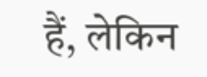हैं, लेकिन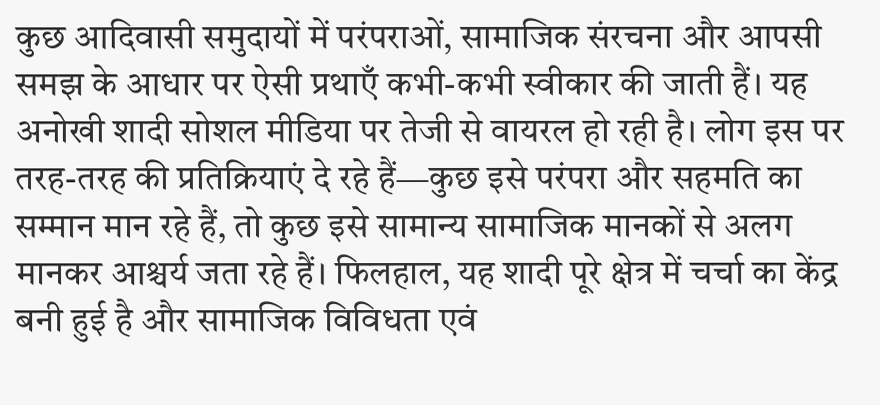कुछ आदिवासी समुदायों में परंपराओं, सामाजिक संरचना और आपसी समझ के आधार पर ऐसी प्रथाएँ कभी-कभी स्वीकार की जाती हैं। यह अनोखी शादी सोशल मीडिया पर तेजी से वायरल हो रही है। लोग इस पर तरह-तरह की प्रतिक्रियाएं दे रहे हैं—कुछ इसे परंपरा और सहमति का सम्मान मान रहे हैं, तो कुछ इसे सामान्य सामाजिक मानकों से अलग मानकर आश्चर्य जता रहे हैं। फिलहाल, यह शादी पूरे क्षेत्र में चर्चा का केंद्र बनी हुई है और सामाजिक विविधता एवं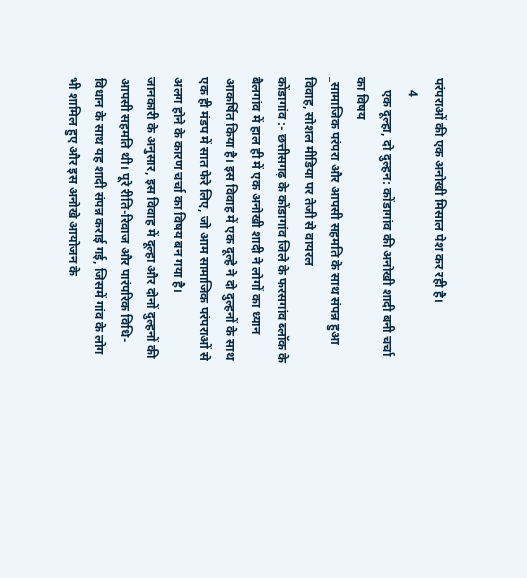परंपराओं की एक अनोखी मिसाल पेश कर रही है।
    4
    एक दूल्हा, दो दुल्हन: कोंडागांव की अनोखी शादी बनी चर्चा का विषय
_सामाजिक परंपरा और आपसी सहमति के साथ संपन्न हुआ विवाह, सोशल मीडिया पर तेजी से वायरल
कोंडागांव :- छत्तीसगढ़ के कोंडागांव जिले के फरसगांव ब्लॉक के बैलगांव में हाल ही में एक अनोखी शादी ने लोगों का ध्यान आकर्षित किया है। इस विवाह में एक दूल्हे ने दो दुल्हनों के साथ एक ही मंडप में सात फेरे लिए, जो आम सामाजिक परंपराओं से अलग होने के कारण चर्चा का विषय बन गया है।
जानकारी के अनुसार, इस विवाह में दूल्हा और दोनों दुल्हनों की आपसी सहमति थी। पूरे रीति-रिवाज और पारंपरिक विधि-विधान के साथ यह शादी संपन्न कराई गई, जिसमें गांव के लोग भी शामिल हुए और इस अनोखे आयोजन के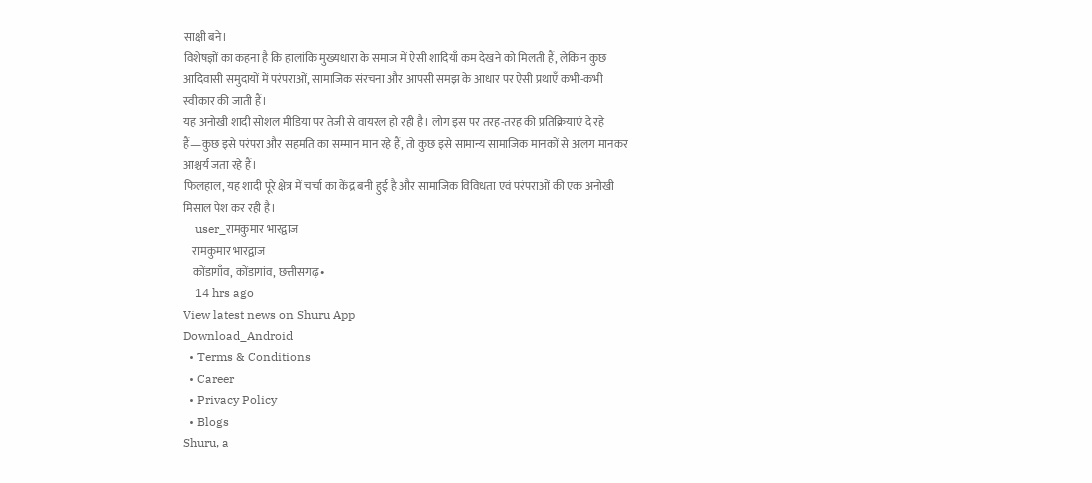साक्षी बने।
विशेषज्ञों का कहना है कि हालांकि मुख्यधारा के समाज में ऐसी शादियाँ कम देखने को मिलती हैं, लेकिन कुछ आदिवासी समुदायों में परंपराओं, सामाजिक संरचना और आपसी समझ के आधार पर ऐसी प्रथाएँ कभी-कभी स्वीकार की जाती हैं।
यह अनोखी शादी सोशल मीडिया पर तेजी से वायरल हो रही है। लोग इस पर तरह-तरह की प्रतिक्रियाएं दे रहे हैं—कुछ इसे परंपरा और सहमति का सम्मान मान रहे हैं, तो कुछ इसे सामान्य सामाजिक मानकों से अलग मानकर आश्चर्य जता रहे हैं।
फिलहाल, यह शादी पूरे क्षेत्र में चर्चा का केंद्र बनी हुई है और सामाजिक विविधता एवं परंपराओं की एक अनोखी मिसाल पेश कर रही है।
    user_रामकुमार भारद्वाज
    रामकुमार भारद्वाज
    कोंडागाँव, कोंडागांव, छत्तीसगढ़•
    14 hrs ago
View latest news on Shuru App
Download_Android
  • Terms & Conditions
  • Career
  • Privacy Policy
  • Blogs
Shuru, a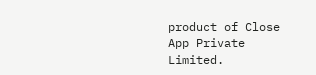product of Close App Private Limited.